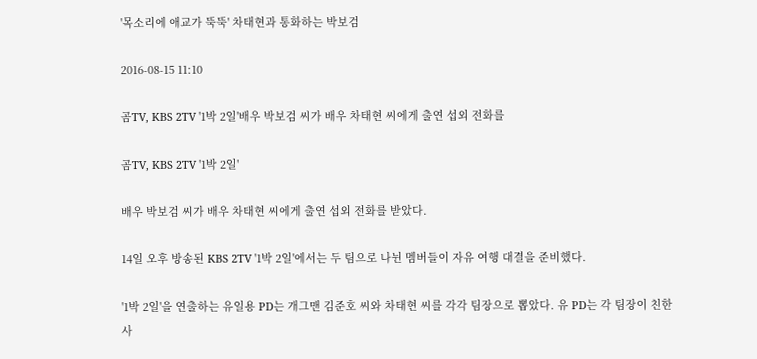'목소리에 애교가 뚝뚝' 차태현과 통화하는 박보검

2016-08-15 11:10

곰TV, KBS 2TV '1박 2일'배우 박보검 씨가 배우 차태현 씨에게 출연 섭외 전화를

곰TV, KBS 2TV '1박 2일'

배우 박보검 씨가 배우 차태현 씨에게 출연 섭외 전화를 받았다.

14일 오후 방송된 KBS 2TV '1박 2일'에서는 두 팀으로 나뉜 멤버들이 자유 여행 대결을 준비했다.

'1박 2일'을 연출하는 유일용 PD는 개그맨 김준호 씨와 차태현 씨를 각각 팀장으로 뽑았다. 유 PD는 각 팀장이 친한 사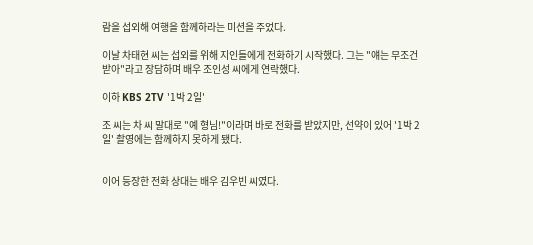람을 섭외해 여행을 함께하라는 미션을 주었다.

이날 차태현 씨는 섭외를 위해 지인들에게 전화하기 시작했다. 그는 "얘는 무조건 받아"라고 장담하며 배우 조인성 씨에게 연락했다.

이하 KBS 2TV '1박 2일'

조 씨는 차 씨 말대로 "예 형님!"이라며 바로 전화를 받았지만, 선약이 있어 '1박 2일' 촬영에는 함께하지 못하게 됐다.


이어 등장한 전화 상대는 배우 김우빈 씨였다.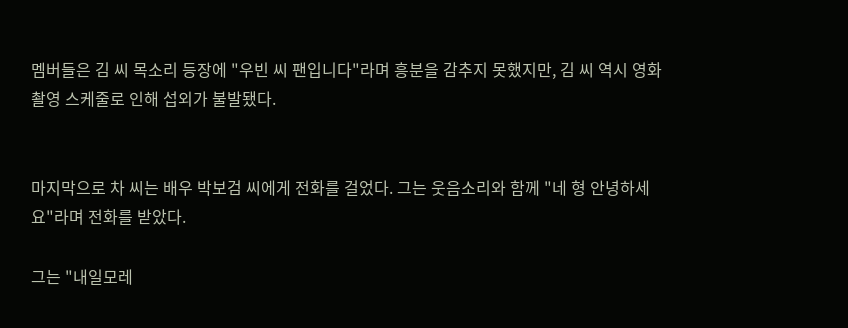멤버들은 김 씨 목소리 등장에 "우빈 씨 팬입니다"라며 흥분을 감추지 못했지만, 김 씨 역시 영화 촬영 스케줄로 인해 섭외가 불발됐다.


마지막으로 차 씨는 배우 박보검 씨에게 전화를 걸었다. 그는 웃음소리와 함께 "네 형 안녕하세요"라며 전화를 받았다.

그는 "내일모레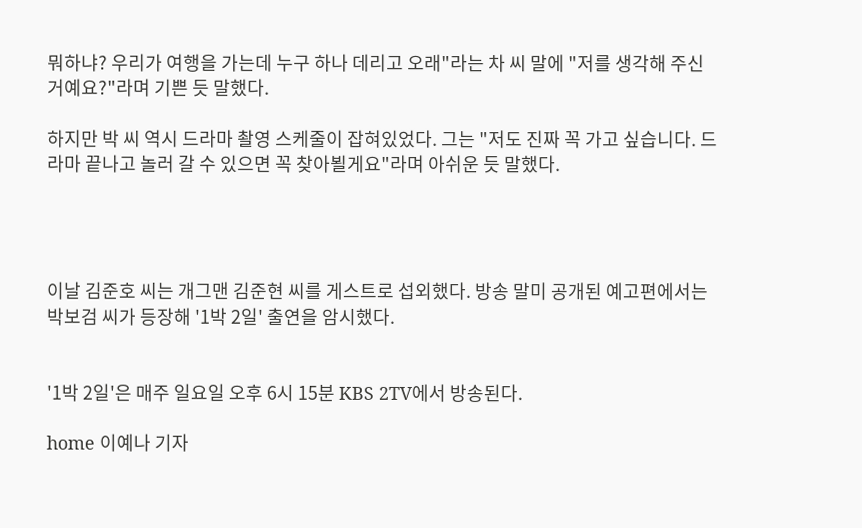뭐하냐? 우리가 여행을 가는데 누구 하나 데리고 오래"라는 차 씨 말에 "저를 생각해 주신 거예요?"라며 기쁜 듯 말했다.

하지만 박 씨 역시 드라마 촬영 스케줄이 잡혀있었다. 그는 "저도 진짜 꼭 가고 싶습니다. 드라마 끝나고 놀러 갈 수 있으면 꼭 찾아뵐게요"라며 아쉬운 듯 말했다.




이날 김준호 씨는 개그맨 김준현 씨를 게스트로 섭외했다. 방송 말미 공개된 예고편에서는 박보검 씨가 등장해 '1박 2일' 출연을 암시했다.


'1박 2일'은 매주 일요일 오후 6시 15분 KBS 2TV에서 방송된다.

home 이예나 기자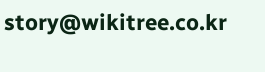story@wikitree.co.kr